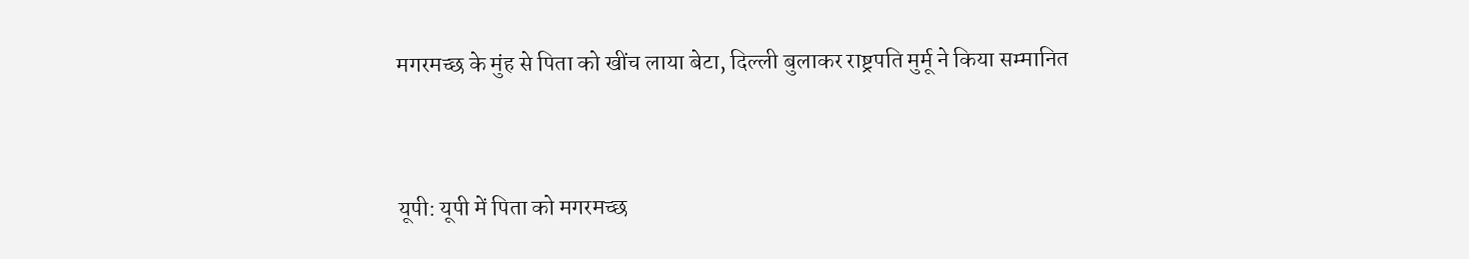मगरमच्छ के मुंह से पिता को खींच लाया बेटा, दिल्ली बुलाकर राष्ट्रपति मुर्मू ने किया सम्मानित


यूपी: यूपी में पिता को मगरमच्छ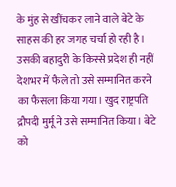के मुंह से खींचकर लाने वाले बेटे के साहस की हर जगह चर्चा हो रही है। उसकी बहादुरी के किस्से प्रदेश ही नहीं देशभर में फैले तो उसे सम्मानित करने का फैसला किया गया। खुद राष्ट्रपति द्रौपदी मुर्मू ने उसे सम्मानित किया। बेटे को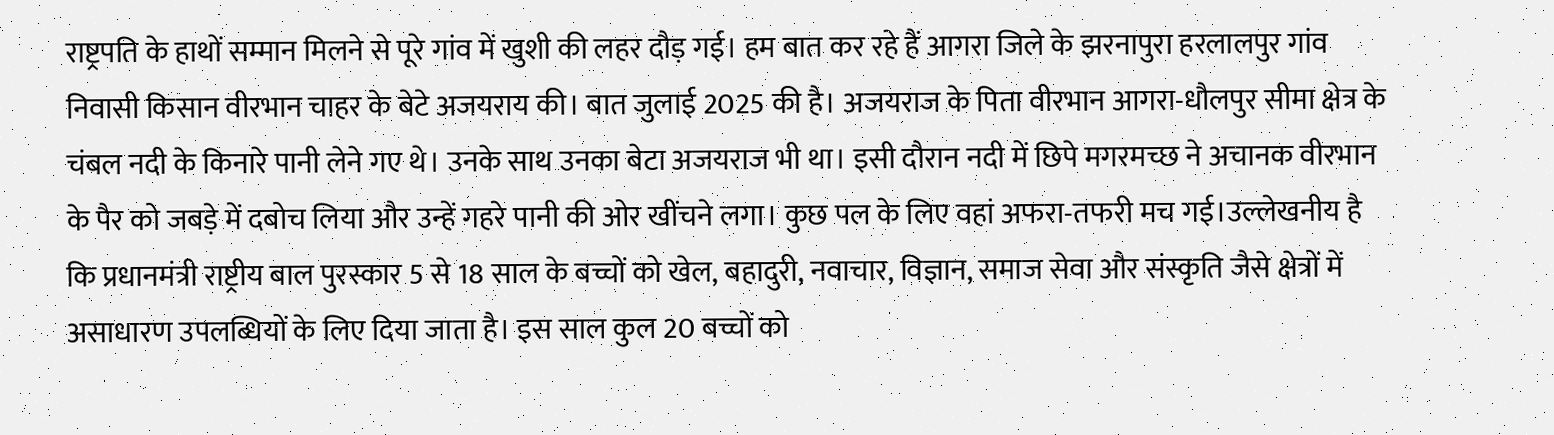राष्ट्रपति के हाथों सम्मान मिलने से पूरे गांव में खुशी की लहर दौड़ गई। हम बात कर रहे हैं आगरा जिले के झरनापुरा हरलालपुर गांव निवासी किसान वीरभान चाहर के बेटे अजयराय की। बात जुलाई 2025 की है। अजयराज के पिता वीरभान आगरा-धौलपुर सीमा क्षेत्र के चंबल नदी के किनारे पानी लेने गए थे। उनके साथ उनका बेटा अजयराज भी था। इसी दौरान नदी में छिपे मगरमच्छ ने अचानक वीरभान के पैर को जबड़े में दबोच लिया और उन्हें गहरे पानी की ओर खींचने लगा। कुछ पल के लिए वहां अफरा-तफरी मच गई।उल्लेखनीय है कि प्रधानमंत्री राष्ट्रीय बाल पुरस्कार 5 से 18 साल के बच्चों को खेल, बहादुरी, नवाचार, विज्ञान, समाज सेवा और संस्कृति जैसे क्षेत्रों में असाधारण उपलब्धियों के लिए दिया जाता है। इस साल कुल 20 बच्चों को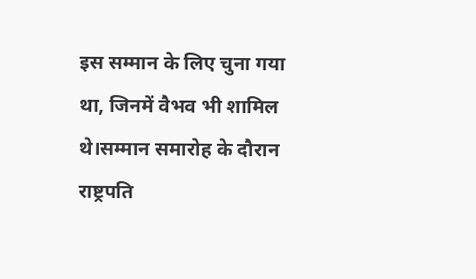इस सम्मान के लिए चुना गया था, जिनमें वैभव भी शामिल थे।सम्मान समारोह के दौरान राष्ट्रपति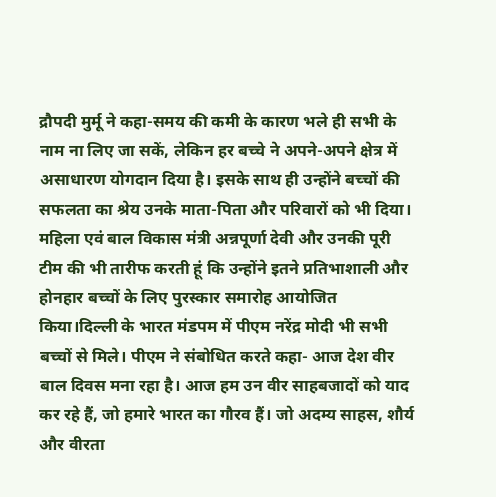द्रौपदी मुर्मू ने कहा-समय की कमी के कारण भले ही सभी के नाम ना लिए जा सकें, लेकिन हर बच्चे ने अपने-अपने क्षेत्र में असाधारण योगदान दिया है। इसके साथ ही उन्होंने बच्चों की सफलता का श्रेय उनके माता-पिता और परिवारों को भी दिया। महिला एवं बाल विकास मंत्री अन्नपूर्णा देवी और उनकी पूरी टीम की भी तारीफ करती हूं कि उन्होंने इतने प्रतिभाशाली और होनहार बच्चों के लिए पुरस्कार समारोह आयोजित किया।दिल्ली के भारत मंडपम में पीएम नरेंद्र मोदी भी सभी बच्चों से मिले। पीएम ने संबोधित करते कहा- आज देश वीर बाल दिवस मना रहा है। आज हम उन वीर साहबजादों को याद कर रहे हैं, जो हमारे भारत का गौरव हैं। जो अदम्य साहस, शौर्य और वीरता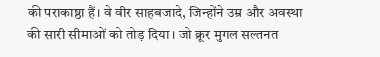की पराकाष्ठा हैं। वे वीर साहबजादे, जिन्होंने उम्र और अवस्था की सारी सीमाओं को तोड़ दिया। जो क्रूर मुगल सल्तनत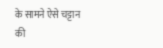के सामने ऐसे चट्टान की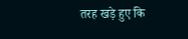तरह खड़े हुए कि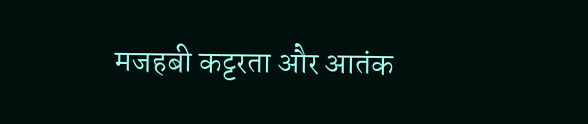मजहबी कट्टरता और आतंक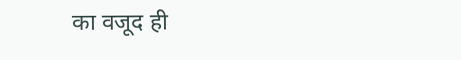का वजूद ही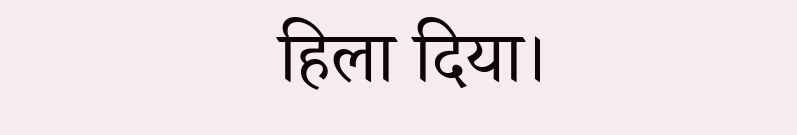हिला दिया।